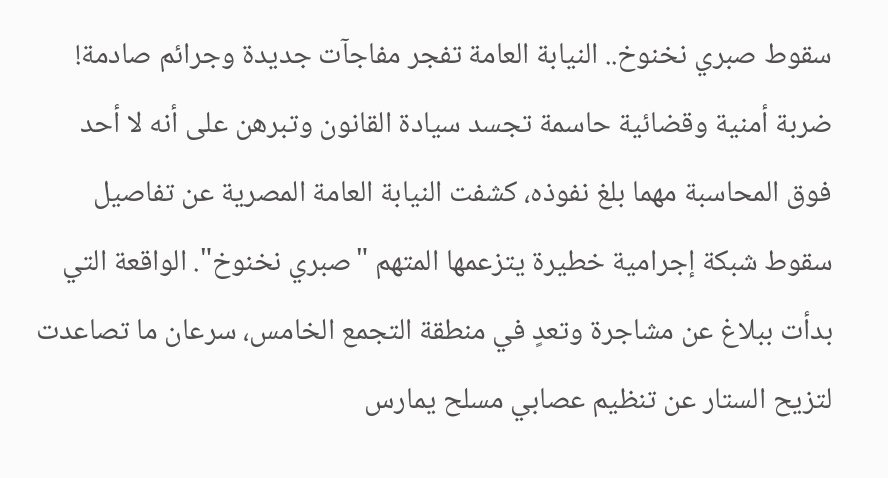سقوط صبري نخنوخ.. النيابة العامة تفجر مفاجآت جديدة وجرائم صادمة!
ضربة أمنية وقضائية حاسمة تجسد سيادة القانون وتبرهن على أنه لا أحد فوق المحاسبة مهما بلغ نفوذه، كشفت النيابة العامة المصرية عن تفاصيل سقوط شبكة إجرامية خطيرة يتزعمها المتهم "صبري نخنوخ". الواقعة التي بدأت ببلاغ عن مشاجرة وتعدٍ في منطقة التجمع الخامس، سرعان ما تصاعدت لتزيح الستار عن تنظيم عصابي مسلح يمارس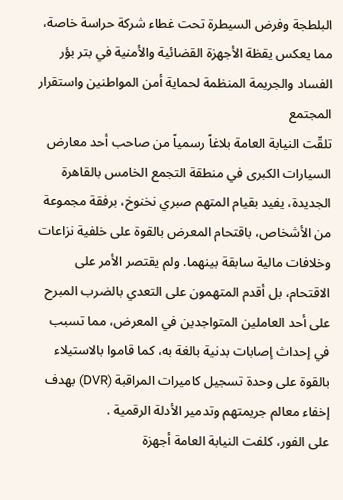البلطجة وفرض السيطرة تحت غطاء شركة حراسة خاصة، مما يعكس يقظة الأجهزة القضائية والأمنية في بتر بؤر الفساد والجريمة المنظمة لحماية أمن المواطنين واستقرار المجتمع
تلقّت النيابة العامة بلاغاً رسمياً من صاحب أحد معارض السيارات الكبرى في منطقة التجمع الخامس بالقاهرة الجديدة، يفيد بقيام المتهم صبري نخنوخ، برفقة مجموعة من الأشخاص، باقتحام المعرض بالقوة على خلفية نزاعات وخلافات مالية سابقة بينهما. ولم يقتصر الأمر على الاقتحام، بل أقدم المتهمون على التعدي بالضرب المبرح على أحد العاملين المتواجدين في المعرض، مما تسبب في إحداث إصابات بدنية بالغة به، كما قاموا بالاستيلاء بالقوة على وحدة تسجيل كاميرات المراقبة (DVR) بهدف إخفاء معالم جريمتهم وتدمير الأدلة الرقمية .
على الفور، كلفت النيابة العامة أجهزة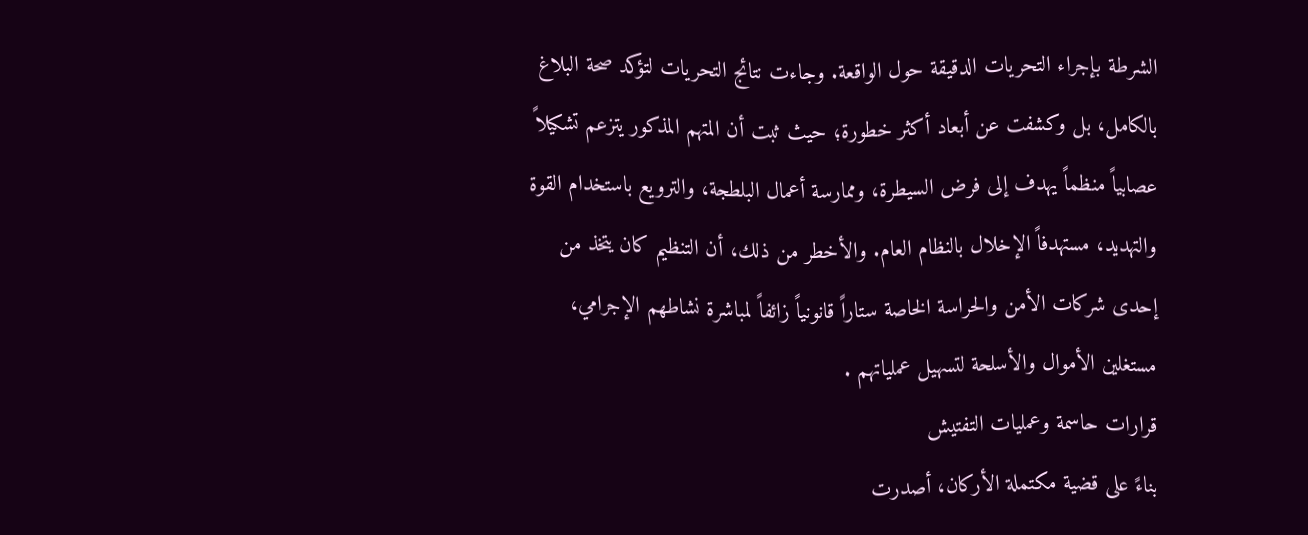الشرطة بإجراء التحريات الدقيقة حول الواقعة. وجاءت نتائج التحريات لتؤكد صحة البلاغ بالكامل، بل وكشفت عن أبعاد أكثر خطورة؛ حيث ثبت أن المتهم المذكور يتزعم تشكيلاً عصابياً منظماً يهدف إلى فرض السيطرة، وممارسة أعمال البلطجة، والترويع باستخدام القوة والتهديد، مستهدفاً الإخلال بالنظام العام. والأخطر من ذلك، أن التنظيم كان يتخذ من إحدى شركات الأمن والحراسة الخاصة ستاراً قانونياً زائفاً لمباشرة نشاطهم الإجرامي، مستغلين الأموال والأسلحة لتسهيل عملياتهم .
قرارات حاسمة وعمليات التفتيش
بناءً على قضية مكتملة الأركان، أصدرت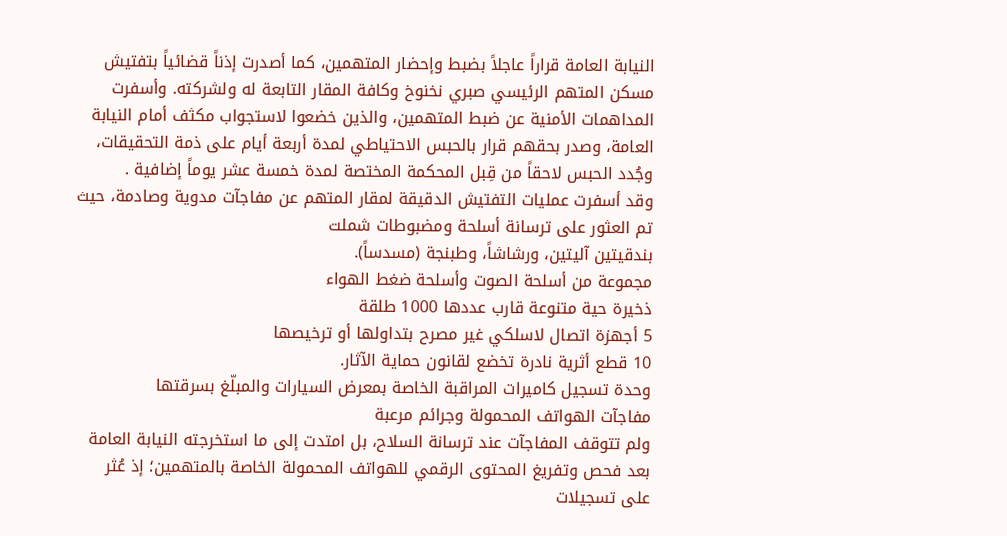النيابة العامة قراراً عاجلاً بضبط وإحضار المتهمين، كما أصدرت إذناً قضائياً بتفتيش مسكن المتهم الرئيسي صبري نخنوخ وكافة المقار التابعة له ولشركته. وأسفرت المداهمات الأمنية عن ضبط المتهمين، والذين خضعوا لاستجواب مكثف أمام النيابة العامة، وصدر بحقهم قرار بالحبس الاحتياطي لمدة أربعة أيام على ذمة التحقيقات، وجُدد الحبس لاحقاً من قِبل المحكمة المختصة لمدة خمسة عشر يوماً إضافية .
وقد أسفرت عمليات التفتيش الدقيقة لمقار المتهم عن مفاجآت مدوية وصادمة، حيث تم العثور على ترسانة أسلحة ومضبوطات شملت
بندقيتين آليتين، ورشاشاً، وطبنجة (مسدساً).
مجموعة من أسلحة الصوت وأسلحة ضغط الهواء
ذخيرة حية متنوعة قارب عددها 1000 طلقة
5 أجهزة اتصال لاسلكي غير مصرح بتداولها أو ترخيصها
10 قطع أثرية نادرة تخضع لقانون حماية الآثار.
وحدة تسجيل كاميرات المراقبة الخاصة بمعرض السيارات والمبلّغ بسرقتها
مفاجآت الهواتف المحمولة وجرائم مرعبة
ولم تتوقف المفاجآت عند ترسانة السلاح، بل امتدت إلى ما استخرجته النيابة العامة بعد فحص وتفريغ المحتوى الرقمي للهواتف المحمولة الخاصة بالمتهمين؛ إذ عُثر على تسجيلات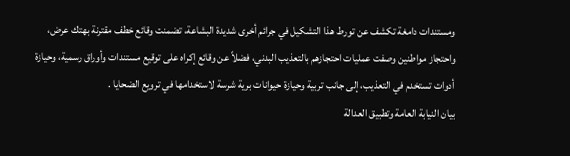ومستندات دامغة تكشف عن تورط هذا التشكيل في جرائم أخرى شديدة البشاعة، تضمنت وقائع خطف مقترنة بهتك عرض، واحتجاز مواطنين وصفت عمليات احتجازهم بالتعذيب البدني، فضلاً عن وقائع إكراه على توقيع مستندات وأوراق رسمية، وحيازة أدوات تستخدم في التعذيب، إلى جانب تربية وحيازة حيوانات برية شرسة لاستخدامها في ترويع الضحايا .
بيان النيابة العامة وتطبيق العدالة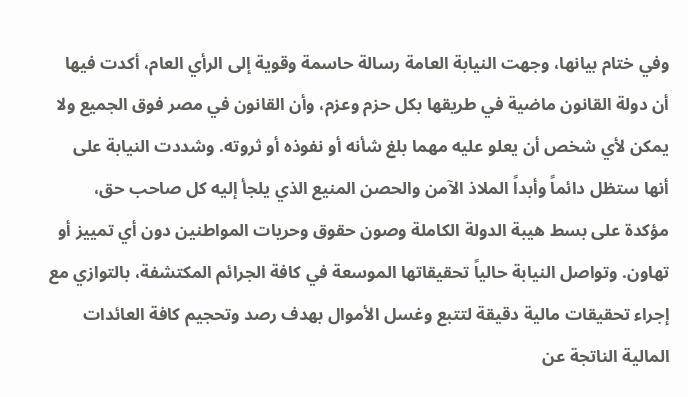وفي ختام بيانها، وجهت النيابة العامة رسالة حاسمة وقوية إلى الرأي العام، أكدت فيها أن دولة القانون ماضية في طريقها بكل حزم وعزم، وأن القانون في مصر فوق الجميع ولا يمكن لأي شخص أن يعلو عليه مهما بلغ شأنه أو نفوذه أو ثروته. وشددت النيابة على أنها ستظل دائماً وأبداً الملاذ الآمن والحصن المنيع الذي يلجأ إليه كل صاحب حق، مؤكدة على بسط هيبة الدولة الكاملة وصون حقوق وحريات المواطنين دون أي تمييز أو تهاون. وتواصل النيابة حالياً تحقيقاتها الموسعة في كافة الجرائم المكتشفة، بالتوازي مع إجراء تحقيقات مالية دقيقة لتتبع وغسل الأموال بهدف رصد وتحجيم كافة العائدات المالية الناتجة عن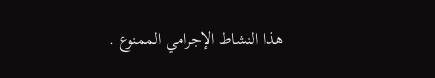هذا النشاط الإجرامي الممنوع .